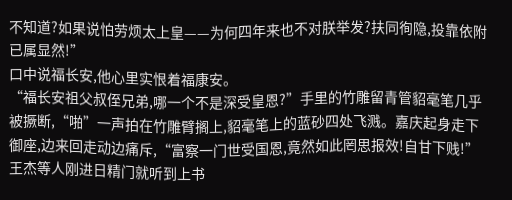不知道?如果说怕劳烦太上皇——为何四年来也不对朕举发?扶同徇隐,投靠依附已属显然!”
口中说福长安,他心里实恨着福康安。
“福长安祖父叔侄兄弟,哪一个不是深受皇恩?”手里的竹雕留青管貂毫笔几乎被撅断,“啪”一声拍在竹雕臂搁上,貂毫笔上的蓝砂四处飞溅。嘉庆起身走下御座,边来回走动边痛斥,“富察一门世受国恩,竟然如此罔思报效!自甘下贱!”
王杰等人刚进日精门就听到上书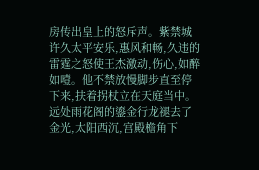房传出皇上的怒斥声。紫禁城许久太平安乐,惠风和畅,久违的雷霆之怒使王杰激动,伤心,如醉如噎。他不禁放慢脚步直至停下来,扶着拐杖立在天庭当中。
远处雨花阁的鎏金行龙褪去了金光,太阳西沉,宫殿檐角下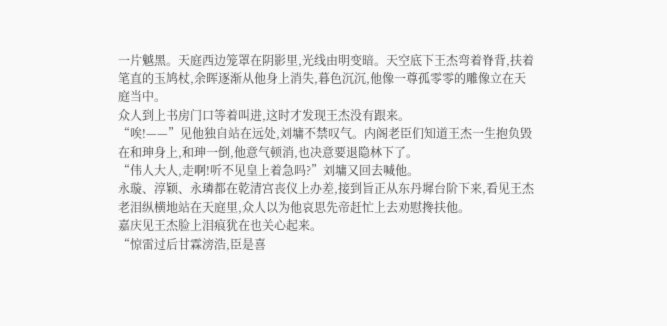一片魆黑。天庭西边笼罩在阴影里,光线由明变暗。天空底下王杰弯着脊背,扶着笔直的玉鸠杖,余晖逐渐从他身上消失,暮色沉沉,他像一尊孤零零的雕像立在天庭当中。
众人到上书房门口等着叫进,这时才发现王杰没有跟来。
“唉!——”见他独自站在远处,刘墉不禁叹气。内阁老臣们知道王杰一生抱负毁在和珅身上,和珅一倒,他意气顿消,也决意要退隐林下了。
“伟人大人,走啊!听不见皇上着急吗?”刘墉又回去喊他。
永璇、淳颖、永璘都在乾清宫丧仪上办差,接到旨正从东丹墀台阶下来,看见王杰老泪纵横地站在天庭里,众人以为他哀思先帝赶忙上去劝慰搀扶他。
嘉庆见王杰脸上泪痕犹在也关心起来。
“惊雷过后甘霖滂浩,臣是喜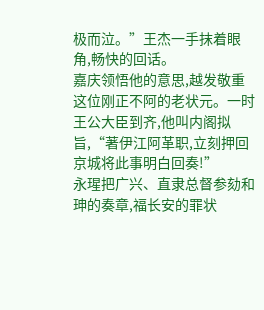极而泣。”王杰一手抹着眼角,畅快的回话。
嘉庆领悟他的意思,越发敬重这位刚正不阿的老状元。一时王公大臣到齐,他叫内阁拟旨,“著伊江阿革职,立刻押回京城将此事明白回奏!”
永瑆把广兴、直隶总督参劾和珅的奏章,福长安的罪状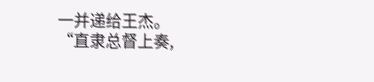一并递给王杰。
“直隶总督上奏,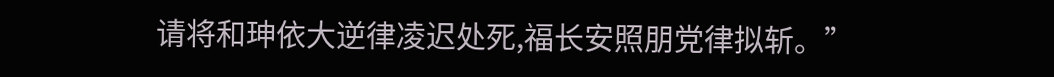请将和珅依大逆律凌迟处死,福长安照朋党律拟斩。”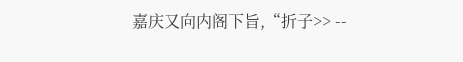嘉庆又向内阁下旨,“折子>> --